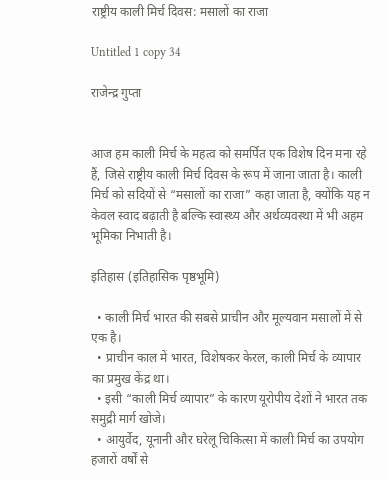राष्ट्रीय काली मिर्च दिवस: मसालों का राजा

Untitled 1 copy 34

राजेन्द्र गुप्ता


आज हम काली मिर्च के महत्व को समर्पित एक विशेष दिन मना रहे हैं, जिसे राष्ट्रीय काली मिर्च दिवस के रूप में जाना जाता है। काली मिर्च को सदियों से “मसालों का राजा” कहा जाता है, क्योंकि यह न केवल स्वाद बढ़ाती है बल्कि स्वास्थ्य और अर्थव्यवस्था में भी अहम भूमिका निभाती है।

इतिहास (इतिहासिक पृष्ठभूमि)

  • काली मिर्च भारत की सबसे प्राचीन और मूल्यवान मसालों में से एक है।
  • प्राचीन काल में भारत, विशेषकर केरल, काली मिर्च के व्यापार का प्रमुख केंद्र था।
  • इसी “काली मिर्च व्यापार” के कारण यूरोपीय देशों ने भारत तक समुद्री मार्ग खोजे।
  • आयुर्वेद, यूनानी और घरेलू चिकित्सा में काली मिर्च का उपयोग हजारों वर्षों से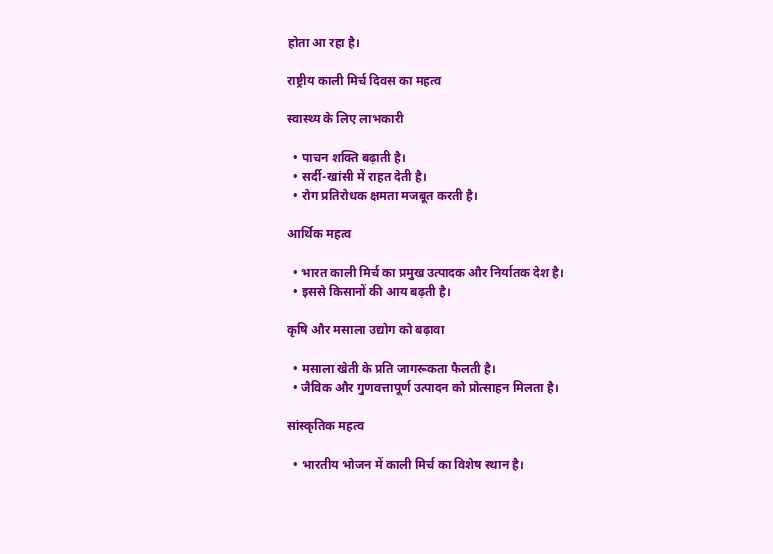होता आ रहा है।

राष्ट्रीय काली मिर्च दिवस का महत्व

स्वास्थ्य के लिए लाभकारी

  • पाचन शक्ति बढ़ाती है।
  • सर्दी-खांसी में राहत देती है।
  • रोग प्रतिरोधक क्षमता मजबूत करती है।

आर्थिक महत्व

  • भारत काली मिर्च का प्रमुख उत्पादक और निर्यातक देश है।
  • इससे किसानों की आय बढ़ती है।

कृषि और मसाला उद्योग को बढ़ावा

  • मसाला खेती के प्रति जागरूकता फैलती है।
  • जैविक और गुणवत्तापूर्ण उत्पादन को प्रोत्साहन मिलता है।

सांस्कृतिक महत्व

  • भारतीय भोजन में काली मिर्च का विशेष स्थान है।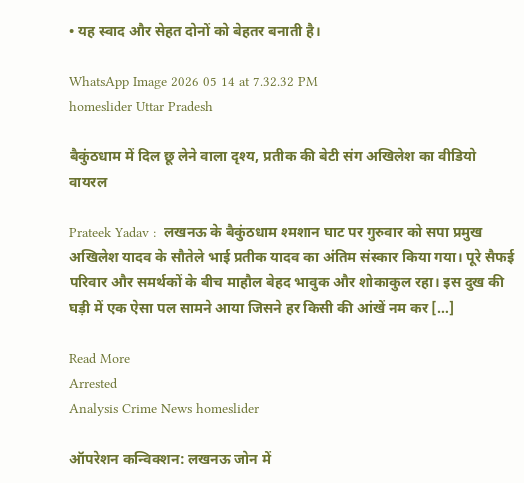• यह स्वाद और सेहत दोनों को बेहतर बनाती है।

WhatsApp Image 2026 05 14 at 7.32.32 PM
homeslider Uttar Pradesh

बैकुंठधाम में दिल छू लेने वाला दृश्य, प्रतीक की बेटी संग अखिलेश का वीडियो वायरल

Prateek Yadav :  लखनऊ के बैकुंठधाम श्मशान घाट पर गुरुवार को सपा प्रमुख अखिलेश यादव के सौतेले भाई प्रतीक यादव का अंतिम संस्कार किया गया। पूरे सैफई परिवार और समर्थकों के बीच माहौल बेहद भावुक और शोकाकुल रहा। इस दुख की घड़ी में एक ऐसा पल सामने आया जिसने हर किसी की आंखें नम कर […]

Read More
Arrested
Analysis Crime News homeslider

ऑपरेशन कन्विक्शन: लखनऊ जोन में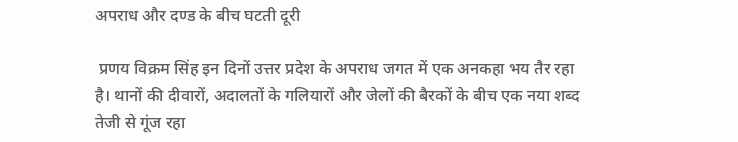अपराध और दण्ड के बीच घटती दूरी

 प्रणय विक्रम सिंह इन दिनों उत्तर प्रदेश के अपराध जगत में एक अनकहा भय तैर रहा है। थानों की दीवारों, अदालतों के गलियारों और जेलों की बैरकों के बीच एक नया शब्द तेजी से गूंज रहा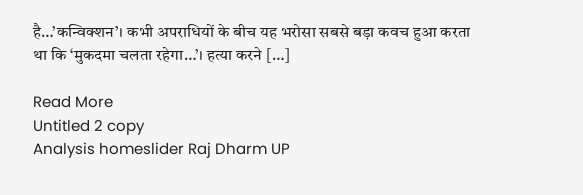है…’कन्विक्शन’। कभी अपराधियों के बीच यह भरोसा सबसे बड़ा कवच हुआ करता था कि ‘मुकदमा चलता रहेगा…’। हत्या करने […]

Read More
Untitled 2 copy
Analysis homeslider Raj Dharm UP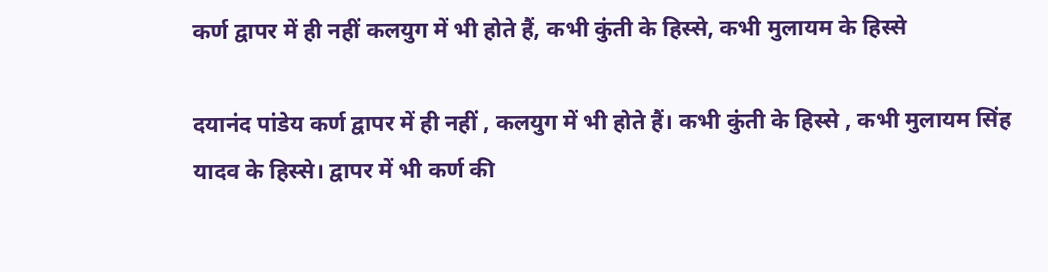कर्ण द्वापर में ही नहीं कलयुग में भी होते हैं, कभी कुंती के हिस्से, कभी मुलायम के हिस्से

दयानंद पांडेय कर्ण द्वापर में ही नहीं , कलयुग में भी होते हैं। कभी कुंती के हिस्से , कभी मुलायम सिंह यादव के हिस्से। द्वापर में भी कर्ण की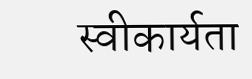स्वीकार्यता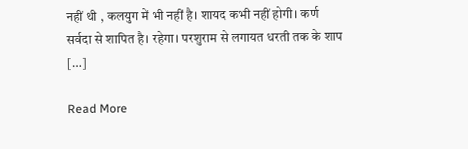नहीं थी , कलयुग में भी नहीं है। शायद कभी नहीं होगी। कर्ण सर्वदा से शापित है। रहेगा। परशुराम से लगायत धरती तक के शाप […]

Read More